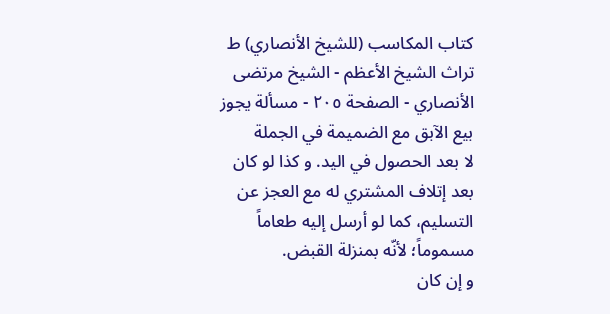كتاب المكاسب (للشيخ الأنصاري) ط تراث الشيخ الأعظم - الشيخ مرتضى الأنصاري - الصفحة ٢٠٥ - مسألة يجوز بيع الآبق مع الضميمة في الجملة
لا بعد الحصول في اليد. و كذا لو كان بعد إتلاف المشتري له مع العجز عن التسليم، كما لو أرسل إليه طعاماً مسموماً؛ لأنّه بمنزلة القبض.
و إن كان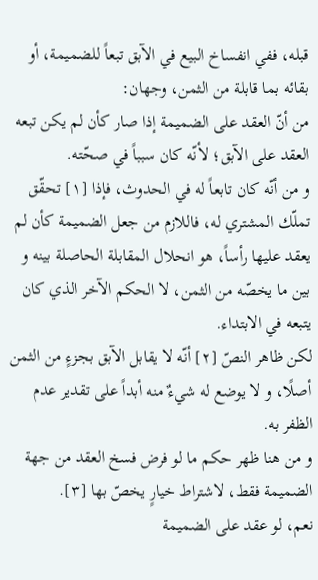قبله، ففي انفساخ البيع في الآبق تبعاً للضميمة، أو بقائه بما قابلة من الثمن، وجهان:
من أنّ العقد على الضميمة إذا صار كأن لم يكن تبعه العقد على الآبق؛ لأنّه كان سبباً في صحّته.
و من أنّه كان تابعاً له في الحدوث، فإذا [١] تحقّق تملّك المشتري له، فاللازم من جعل الضميمة كأن لم يعقد عليها رأساً، هو انحلال المقابلة الحاصلة بينه و بين ما يخصّه من الثمن، لا الحكم الآخر الذي كان يتبعه في الابتداء.
لكن ظاهر النصّ [٢] أنّه لا يقابل الآبق بجزءٍ من الثمن أصلًا، و لا يوضع له شيءٌ منه أبداً على تقدير عدم الظفر به.
و من هنا ظهر حكم ما لو فرض فسخ العقد من جهة الضميمة فقط، لاشتراط خيارٍ يخصّ بها [٣].
نعم، لو عقد على الضميمة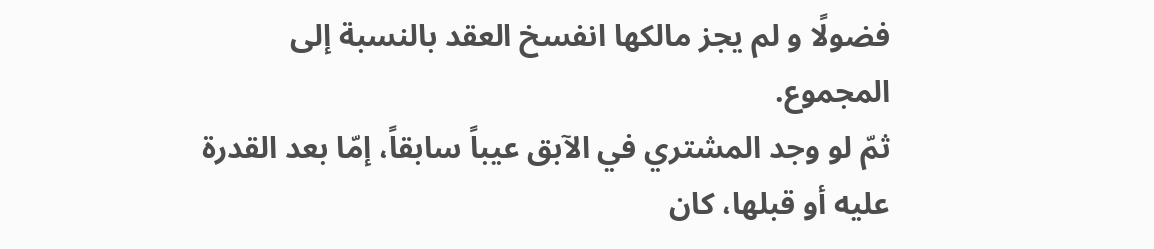فضولًا و لم يجز مالكها انفسخ العقد بالنسبة إلى المجموع.
ثمّ لو وجد المشتري في الآبق عيباً سابقاً، إمّا بعد القدرة عليه أو قبلها، كان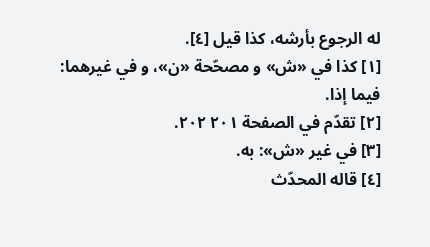له الرجوع بأرشه، كذا قيل [٤].
[١] كذا في «ش» و مصحّحة «ن»، و في غيرهما: فيما إذا.
[٢] تقدّم في الصفحة ٢٠١ ٢٠٢.
[٣] في غير «ش»: به.
[٤] قاله المحدّث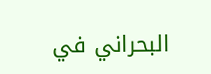البحراني في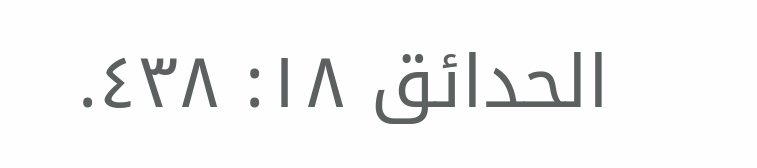الحدائق ١٨: ٤٣٨.